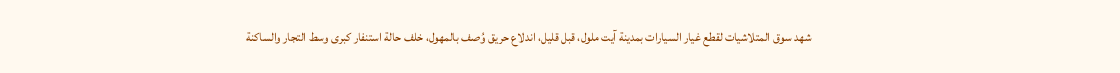شهد سوق المتلاشيات لقطع غيار السيارات بمدينة آيت ملول، قبل قليل، اندلاع حريق وُصف بالمهول، خلف حالة استنفار كبرى وسط التجار والساكنة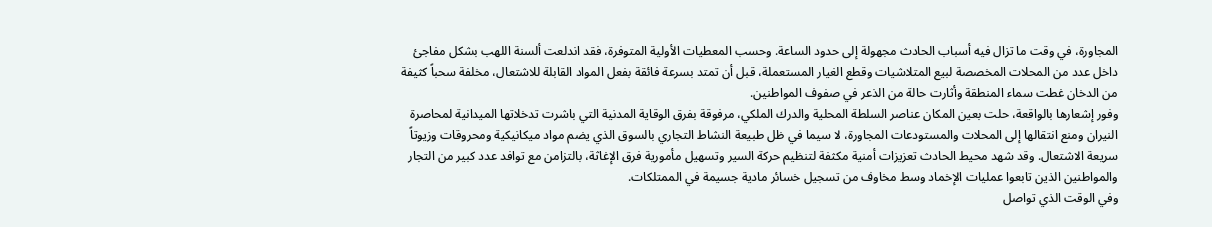المجاورة، في وقت ما تزال فيه أسباب الحادث مجهولة إلى حدود الساعة. وحسب المعطيات الأولية المتوفرة، فقد اندلعت ألسنة اللهب بشكل مفاجئ داخل عدد من المحلات المخصصة لبيع المتلاشيات وقطع الغيار المستعملة، قبل أن تمتد بسرعة فائقة بفعل المواد القابلة للاشتعال، مخلفة سحباً كثيفة من الدخان غطت سماء المنطقة وأثارت حالة من الذعر في صفوف المواطنين.
وفور إشعارها بالواقعة، حلت بعين المكان عناصر السلطة المحلية والدرك الملكي، مرفوقة بفرق الوقاية المدنية التي باشرت تدخلاتها الميدانية لمحاصرة النيران ومنع انتقالها إلى المحلات والمستودعات المجاورة، لا سيما في ظل طبيعة النشاط التجاري بالسوق الذي يضم مواد ميكانيكية ومحروقات وزيوتاً سريعة الاشتعال. وقد شهد محيط الحادث تعزيزات أمنية مكثفة لتنظيم حركة السير وتسهيل مأمورية فرق الإغاثة، بالتزامن مع توافد عدد كبير من التجار والمواطنين الذين تابعوا عمليات الإخماد وسط مخاوف من تسجيل خسائر مادية جسيمة في الممتلكات.
وفي الوقت الذي تواصل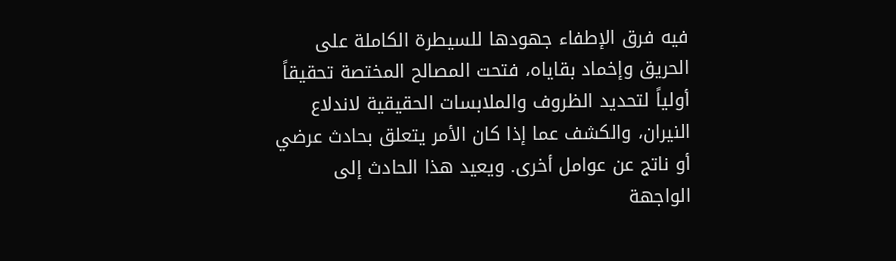فيه فرق الإطفاء جهودها للسيطرة الكاملة على الحريق وإخماد بقاياه، فتحت المصالح المختصة تحقيقاً أولياً لتحديد الظروف والملابسات الحقيقية لاندلاع النيران، والكشف عما إذا كان الأمر يتعلق بحادث عرضي أو ناتج عن عوامل أخرى. ويعيد هذا الحادث إلى الواجهة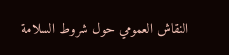النقاش العمومي حول شروط السلامة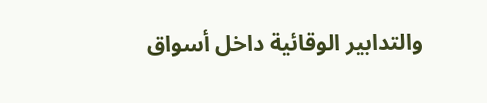والتدابير الوقائية داخل أسواق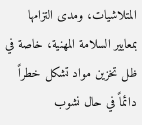المتلاشيات، ومدى التزامها بمعايير السلامة المهنية، خاصة في ظل تخزين مواد تشكل خطراً دائماً في حال نشوب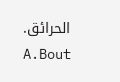الحرائق.
A.Bout